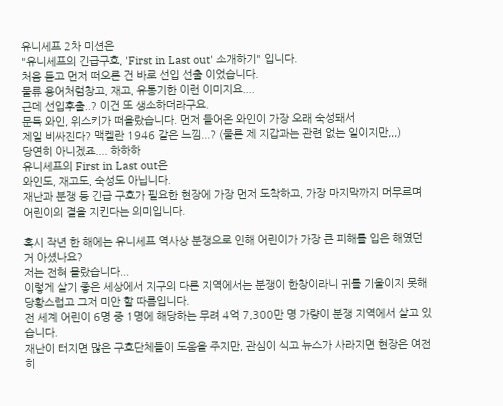유니세프 2차 미션은
"유니세프의 긴급구호, 'First in Last out' 소개하기" 입니다.
처음 듣고 먼저 떠오른 건 바로 선입 선출 이었습니다.
물류 용어처럼창고, 재고, 유통기한 이런 이미지요....
근데 선입후출..? 이건 또 생소하더라구요.
문득 와인, 위스키가 떠올랐습니다. 먼저 들어온 와인이 가장 오래 숙성돼서
제일 비싸진다? 맥켈란 1946 같은 느낌...? (물론 제 지갑과는 관련 없는 일이지만,,,)
당연히 아니겠죠.... 하하하
유니세프의 First in Last out은
와인도, 재고도, 숙성도 아닙니다.
재난과 분쟁 등 긴급 구호가 필요한 현장에 가장 먼저 도착하고, 가장 마지막까지 머무르며 어린이의 곁을 지킨다는 의미입니다.

혹시 작년 한 해에는 유니세프 역사상 분쟁으로 인해 어린이가 가장 큰 피해를 입은 해였던거 아셨나요?
저는 전혀 몰랐습니다...
이렇게 살기 좋은 세상에서 지구의 다른 지역에서는 분쟁이 한창이라니 귀를 기울이지 못해 당황스럽고 그저 미안 할 따름입니다.
전 세계 어린이 6명 중 1명에 해당하는 무려 4억 7,300만 명 가량이 분쟁 지역에서 살고 있습니다.
재난이 터지면 많은 구호단체들이 도움을 주지만, 관심이 식고 뉴스가 사라지면 현장은 여전히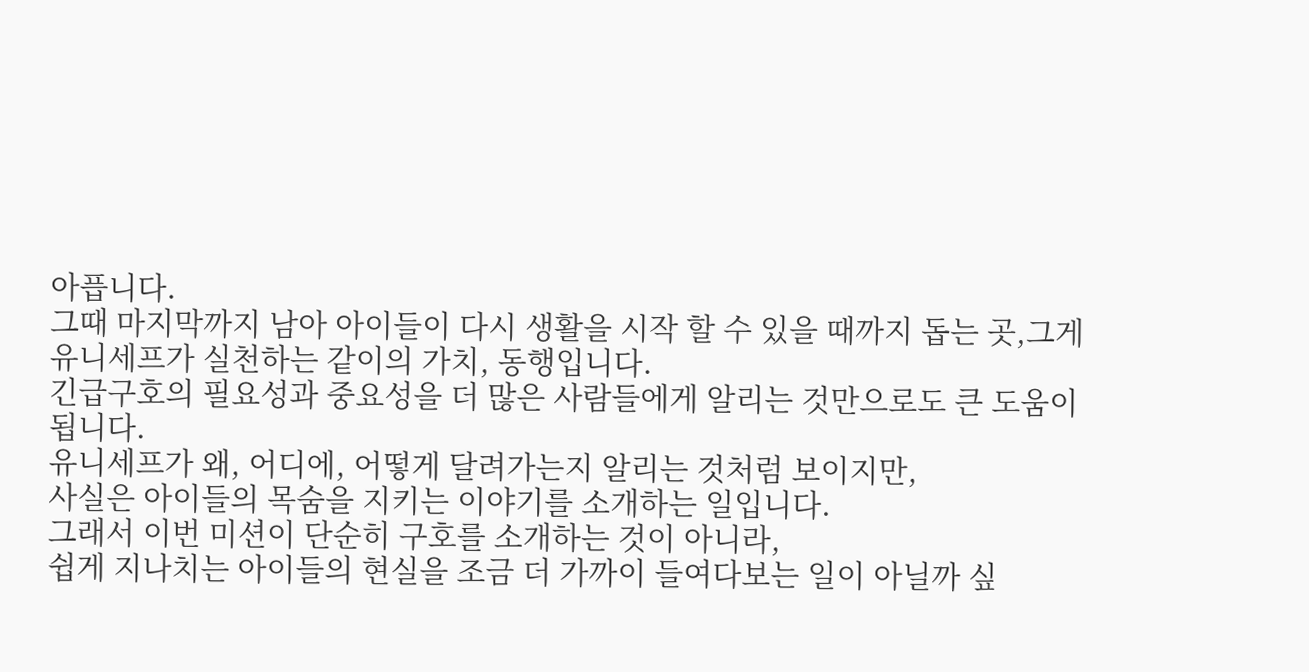아픕니다.
그때 마지막까지 남아 아이들이 다시 생활을 시작 할 수 있을 때까지 돕는 곳,그게 유니세프가 실천하는 같이의 가치, 동행입니다.
긴급구호의 필요성과 중요성을 더 많은 사람들에게 알리는 것만으로도 큰 도움이 됩니다.
유니세프가 왜, 어디에, 어떻게 달려가는지 알리는 것처럼 보이지만,
사실은 아이들의 목숨을 지키는 이야기를 소개하는 일입니다.
그래서 이번 미션이 단순히 구호를 소개하는 것이 아니라,
쉽게 지나치는 아이들의 현실을 조금 더 가까이 들여다보는 일이 아닐까 싶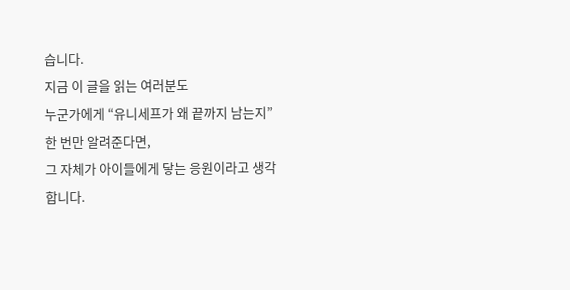습니다.
지금 이 글을 읽는 여러분도
누군가에게 “유니세프가 왜 끝까지 남는지”
한 번만 알려준다면,
그 자체가 아이들에게 닿는 응원이라고 생각합니다.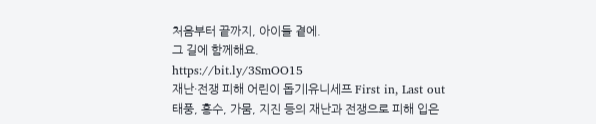처음부터 끝까지, 아이들 곁에.
그 길에 함께해요.
https://bit.ly/3SmOO15
재난·전쟁 피해 어린이 돕기|유니세프 First in, Last out
태풍, 홍수, 가뭄, 지진 등의 재난과 전쟁으로 피해 입은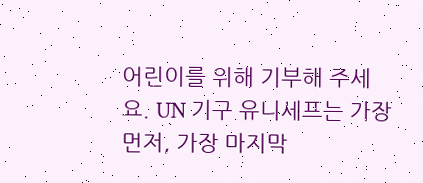어린이를 위해 기부해 주세요. UN 기구 유니세프는 가장 먼저, 가장 마지막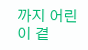까지 어린이 곁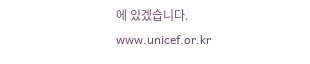에 있겠습니다.
www.unicef.or.kr